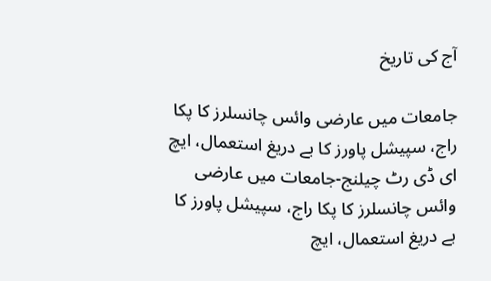آج کی تاریخ

جامعات میں عارضی وائس چانسلرز کا پکا راج، سپیشل پاورز کا بے دریغ استعمال، ایچ ای ڈی رٹ چیلنج-جامعات میں عارضی وائس چانسلرز کا پکا راج، سپیشل پاورز کا بے دریغ استعمال، ایچ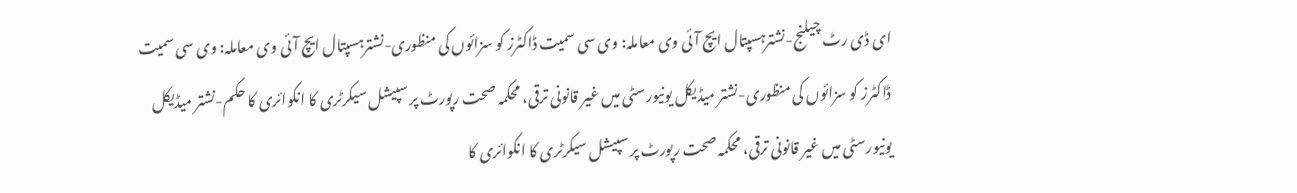ای ڈی رٹ چیلنج-نشترہسپتال ایچ آئی وی معاملہ: وی سی سمیت ڈاکٹرز کو سزائوں کی منظوری-نشترہسپتال ایچ آئی وی معاملہ: وی سی سمیت ڈاکٹرز کو سزائوں کی منظوری-نشتر میڈیکل یونیورسٹی میں غیر قانونی ترقی، محکمہ صحت رپورٹ پر سپیشل سیکرٹری کا انکوائری کا حکم-نشتر میڈیکل یونیورسٹی میں غیر قانونی ترقی، محکمہ صحت رپورٹ پر سپیشل سیکرٹری کا انکوائری کا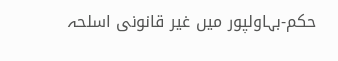حکم-بہاولپور میں غیر قانونی اسلحہ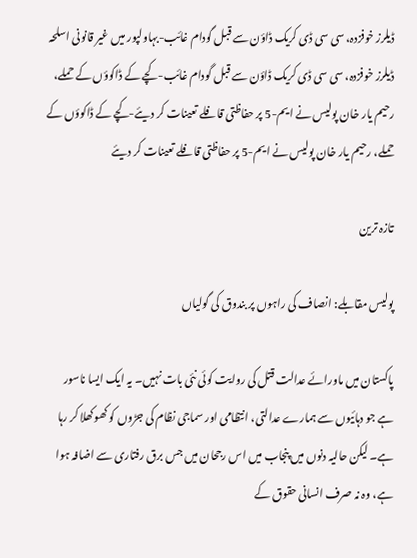ڈیلرز خوفزدہ، سی سی ڈی کریک ڈاؤن سے قبل گودام غائب-بہاولپور میں غیر قانونی اسلحہ ڈیلرز خوفزدہ، سی سی ڈی کریک ڈاؤن سے قبل گودام غائب-کچے کے ڈاکوؤں کے حملے، رحیم یار خان پولیس نے ایم-5 پر حفاظتی قافلے تعینات کر دیئے-کچے کے ڈاکوؤں کے حملے، رحیم یار خان پولیس نے ایم-5 پر حفاظتی قافلے تعینات کر دیئے

تازہ ترین

پولیس مقابلے: انصاف کی راہوں پر بندوق کی گولیاں

پاکستان میں ماورائے عدالت قتل کی روایت کوئی نئی بات نہیں۔ یہ ایک ایسا ناسور ہے جو دہائیوں سے ہمارے عدالتی، انتظامی اور سماجی نظام کی جڑوں کو کھوکھلا کر رہا ہے۔ لیکن حالیہ دنوں میں پنجاب میں اس رجحان میں جس برق رفتاری سے اضافہ ہوا ہے، وہ نہ صرف انسانی حقوق کے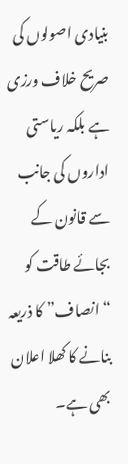بنیادی اصولوں کی صریح خلاف ورزی ہے بلکہ ریاستی اداروں کی جانب سے قانون کے بجائے طاقت کو “انصاف” کا ذریعہ بنانے کا کھلا اعلان بھی ہے۔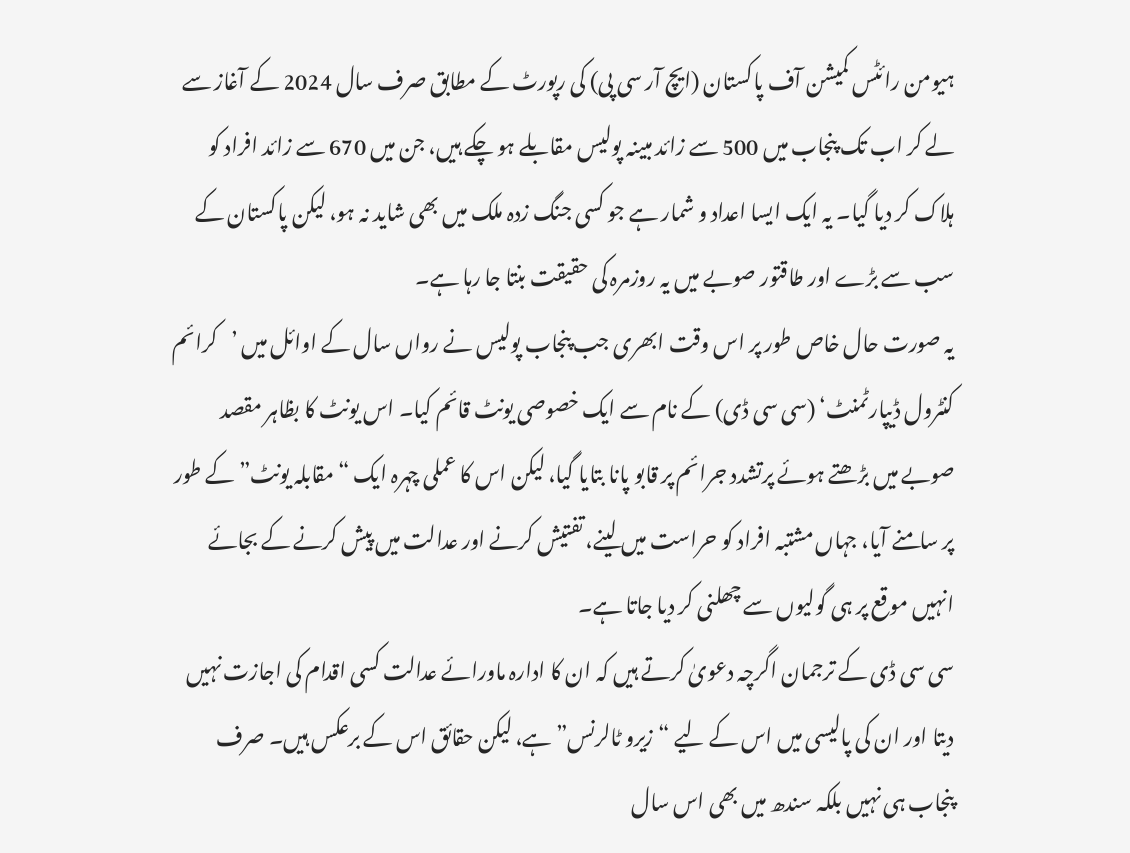ہیومن رائٹس کمیشن آف پاکستان (ایچ آر سی پی) کی رپورٹ کے مطابق صرف سال 2024 کے آغاز سے لے کر اب تک پنجاب میں 500 سے زائد مبینہ پولیس مقابلے ہو چکے ہیں، جن میں 670 سے زائد افراد کو ہلاک کر دیا گیا۔ یہ ایک ایسا اعداد و شمار ہے جو کسی جنگ زدہ ملک میں بھی شاید نہ ہو، لیکن پاکستان کے سب سے بڑے اور طاقتور صوبے میں یہ روزمرہ کی حقیقت بنتا جا رہا ہے۔
یہ صورت حال خاص طور پر اس وقت ابھری جب پنجاب پولیس نے رواں سال کے اوائل میں ’کرائم کنٹرول ڈیپارٹمنٹ‘ (سی سی ڈی) کے نام سے ایک خصوصی یونٹ قائم کیا۔ اس یونٹ کا بظاہر مقصد صوبے میں بڑھتے ہوئے پرتشدد جرائم پر قابو پانا بتایا گیا، لیکن اس کا عملی چہرہ ایک “مقابلہ یونٹ” کے طور پر سامنے آیا، جہاں مشتبہ افراد کو حراست میں لینے، تفتیش کرنے اور عدالت میں پیش کرنے کے بجائے انہیں موقع پر ہی گولیوں سے چھلنی کر دیا جاتا ہے۔
سی سی ڈی کے ترجمان اگرچہ دعویٰ کرتے ہیں کہ ان کا ادارہ ماورائے عدالت کسی اقدام کی اجازت نہیں دیتا اور ان کی پالیسی میں اس کے لیے “زیرو ٹالرنس” ہے، لیکن حقائق اس کے برعکس ہیں۔ صرف پنجاب ہی نہیں بلکہ سندھ میں بھی اس سال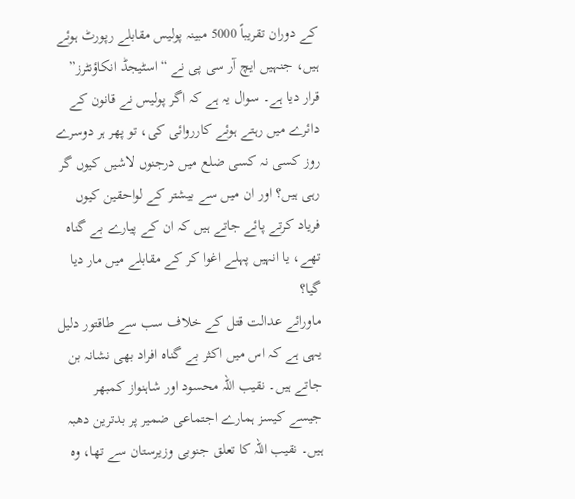کے دوران تقریباً 5000 مبینہ پولیس مقابلے رپورٹ ہوئے ہیں، جنہیں ایچ آر سی پی نے “اسٹیجڈ انکاؤنٹرز” قرار دیا ہے۔ سوال یہ ہے کہ اگر پولیس نے قانون کے دائرے میں رہتے ہوئے کارروائی کی، تو پھر ہر دوسرے روز کسی نہ کسی ضلع میں درجنوں لاشیں کیوں گر رہی ہیں؟ اور ان میں سے بیشتر کے لواحقین کیوں فریاد کرتے پائے جاتے ہیں کہ ان کے پیارے بے گناہ تھے، یا انہیں پہلے اغوا کر کے مقابلے میں مار دیا گیا؟
ماورائے عدالت قتل کے خلاف سب سے طاقتور دلیل یہی ہے کہ اس میں اکثر بے گناہ افراد بھی نشانہ بن جاتے ہیں۔ نقیب اللہ محسود اور شاہنواز کمبھر جیسے کیسز ہمارے اجتماعی ضمیر پر بدترین دھبہ ہیں۔ نقیب اللہ کا تعلق جنوبی وزیرستان سے تھا، وہ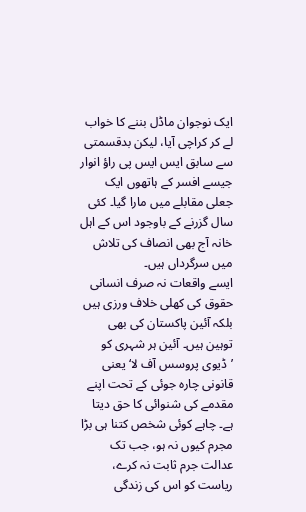ایک نوجوان ماڈل بننے کا خواب لے کر کراچی آیا، لیکن بدقسمتی سے سابق ایس ایس پی راؤ انوار جیسے افسر کے ہاتھوں ایک جعلی مقابلے میں مارا گیا۔ کئی سال گزرنے کے باوجود اس کے اہل خانہ آج بھی انصاف کی تلاش میں سرگرداں ہیں۔
ایسے واقعات نہ صرف انسانی حقوق کی کھلی خلاف ورزی ہیں بلکہ آئین پاکستان کی بھی توہین ہیں۔ آئین ہر شہری کو ’ڈیوی پروسس آف لا‘ یعنی قانونی چارہ جوئی کے تحت اپنے مقدمے کی شنوائی کا حق دیتا ہے۔ چاہے کوئی شخص کتنا ہی بڑا مجرم کیوں نہ ہو، جب تک عدالت جرم ثابت نہ کرے، ریاست کو اس کی زندگی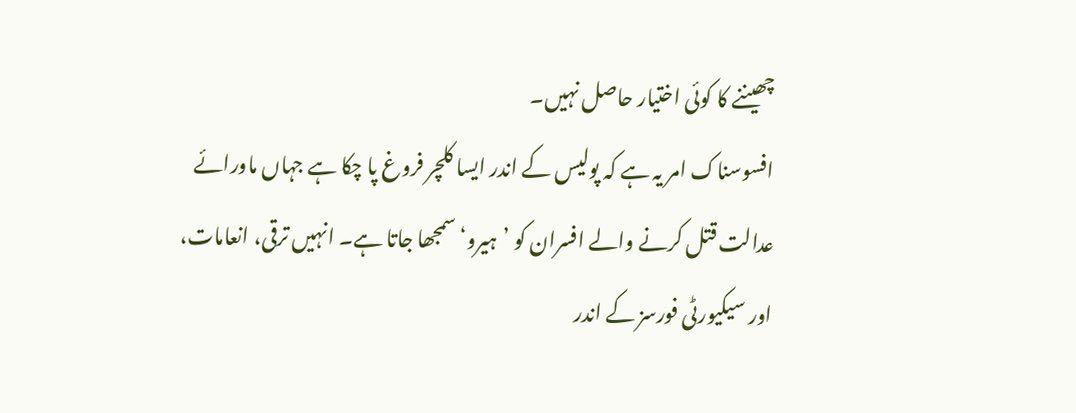چھیننے کا کوئی اختیار حاصل نہیں۔
افسوسناک امر یہ ہے کہ پولیس کے اندر ایسا کلچر فروغ پا چکا ہے جہاں ماورائے عدالت قتل کرنے والے افسران کو ’ہیرو‘ سمجھا جاتا ہے۔ انہیں ترقی، انعامات، اور سیکیورٹی فورسز کے اندر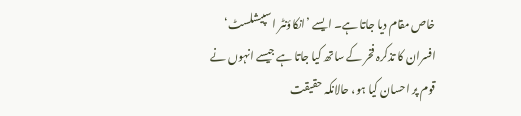خاص مقام دیا جاتا ہے۔ ایسے ’انکاؤنٹر اسپیشلسٹ‘ افسران کا تذکرہ فخر کے ساتھ کیا جاتا ہے جیسے انہوں نے قوم پر احسان کیا ہو، حالانکہ حقیقت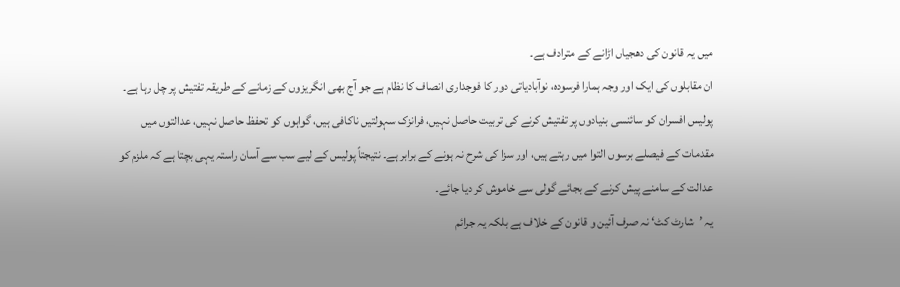میں یہ قانون کی دھجیاں اڑانے کے مترادف ہے۔
ان مقابلوں کی ایک اور وجہ ہمارا فرسودہ، نوآبادیاتی دور کا فوجداری انصاف کا نظام ہے جو آج بھی انگریزوں کے زمانے کے طریقہ تفتیش پر چل رہا ہے۔ پولیس افسران کو سائنسی بنیادوں پر تفتیش کرنے کی تربیت حاصل نہیں، فرانزک سہولتیں ناکافی ہیں، گواہوں کو تحفظ حاصل نہیں، عدالتوں میں مقدمات کے فیصلے برسوں التوا میں رہتے ہیں، اور سزا کی شرح نہ ہونے کے برابر ہے۔ نتیجتاً پولیس کے لیے سب سے آسان راستہ یہی بچتا ہے کہ ملزم کو عدالت کے سامنے پیش کرنے کے بجائے گولی سے خاموش کر دیا جائے۔
یہ ’شارٹ کٹ‘ نہ صرف آئین و قانون کے خلاف ہے بلکہ یہ جرائم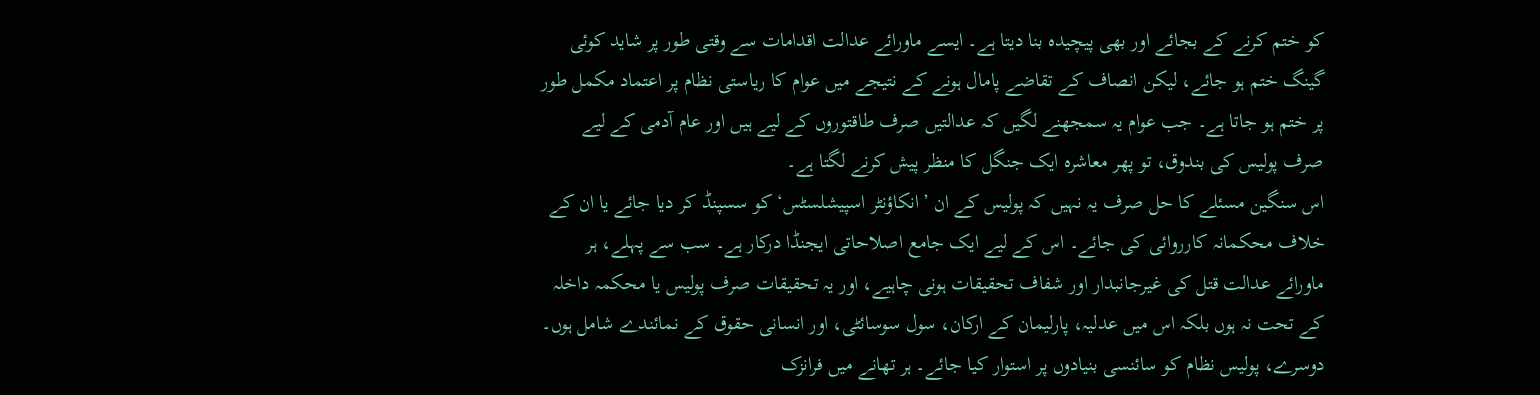کو ختم کرنے کے بجائے اور بھی پیچیدہ بنا دیتا ہے۔ ایسے ماورائے عدالت اقدامات سے وقتی طور پر شاید کوئی گینگ ختم ہو جائے، لیکن انصاف کے تقاضے پامال ہونے کے نتیجے میں عوام کا ریاستی نظام پر اعتماد مکمل طور پر ختم ہو جاتا ہے۔ جب عوام یہ سمجھنے لگیں کہ عدالتیں صرف طاقتوروں کے لیے ہیں اور عام آدمی کے لیے صرف پولیس کی بندوق، تو پھر معاشرہ ایک جنگل کا منظر پیش کرنے لگتا ہے۔
اس سنگین مسئلے کا حل صرف یہ نہیں کہ پولیس کے ان ’انکاؤنٹر اسپیشلسٹس‘ کو سسپنڈ کر دیا جائے یا ان کے خلاف محکمانہ کارروائی کی جائے۔ اس کے لیے ایک جامع اصلاحاتی ایجنڈا درکار ہے۔ سب سے پہلے، ہر ماورائے عدالت قتل کی غیرجانبدار اور شفاف تحقیقات ہونی چاہیے، اور یہ تحقیقات صرف پولیس یا محکمہ داخلہ کے تحت نہ ہوں بلکہ اس میں عدلیہ، پارلیمان کے ارکان، سول سوسائٹی، اور انسانی حقوق کے نمائندے شامل ہوں۔
دوسرے، پولیس نظام کو سائنسی بنیادوں پر استوار کیا جائے۔ ہر تھانے میں فرانزک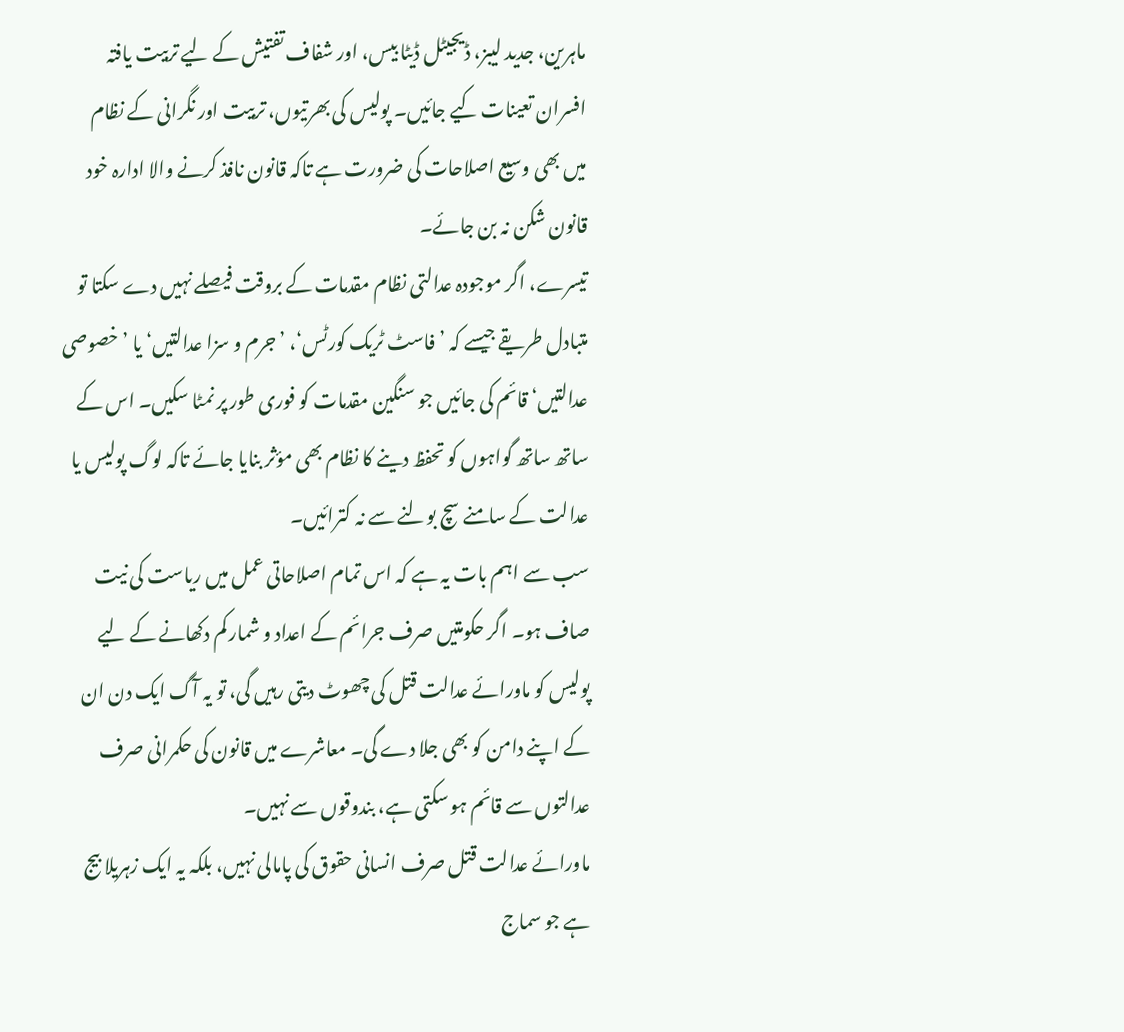ماہرین، جدید لیبز، ڈیجیٹل ڈیٹا بیس، اور شفاف تفتیش کے لیے تربیت یافتہ افسران تعینات کیے جائیں۔ پولیس کی بھرتیوں، تربیت اور نگرانی کے نظام میں بھی وسیع اصلاحات کی ضرورت ہے تاکہ قانون نافذ کرنے والا ادارہ خود قانون شکن نہ بن جائے۔
تیسرے، اگر موجودہ عدالتی نظام مقدمات کے بروقت فیصلے نہیں دے سکتا تو متبادل طریقے جیسے کہ ’فاسٹ ٹریک کورٹس‘، ’جرم و سزا عدالتیں‘ یا ’خصوصی عدالتیں‘ قائم کی جائیں جو سنگین مقدمات کو فوری طور پر نمٹا سکیں۔ اس کے ساتھ ساتھ گواہوں کو تحفظ دینے کا نظام بھی مؤثر بنایا جائے تاکہ لوگ پولیس یا عدالت کے سامنے سچ بولنے سے نہ کترائیں۔
سب سے اہم بات یہ ہے کہ اس تمام اصلاحاتی عمل میں ریاست کی نیت صاف ہو۔ اگر حکومتیں صرف جرائم کے اعداد و شمار کم دکھانے کے لیے پولیس کو ماورائے عدالت قتل کی چھوٹ دیتی رہیں گی، تو یہ آگ ایک دن ان کے اپنے دامن کو بھی جلا دے گی۔ معاشرے میں قانون کی حکمرانی صرف عدالتوں سے قائم ہو سکتی ہے، بندوقوں سے نہیں۔
ماورائے عدالت قتل صرف انسانی حقوق کی پامالی نہیں، بلکہ یہ ایک زہریلا بیج ہے جو سماج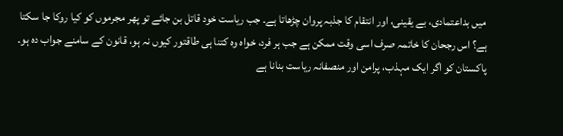میں بداعتمادی، بے یقینی، اور انتقام کا جذبہ پروان چڑھاتا ہے۔ جب ریاست خود قاتل بن جائے تو پھر مجرموں کو کیا روکا جا سکتا ہے؟ اس رجحان کا خاتمہ صرف اسی وقت ممکن ہے جب ہر فرد، خواہ وہ کتنا ہی طاقتور کیوں نہ ہو، قانون کے سامنے جواب دہ ہو۔
پاکستان کو اگر ایک مہذب، پرامن اور منصفانہ ریاست بنانا ہے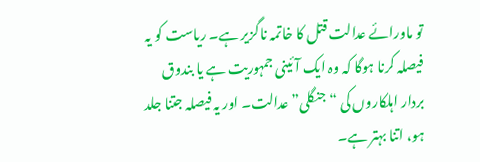تو ماورائے عدالت قتل کا خاتمہ ناگزیر ہے۔ ریاست کو یہ فیصلہ کرنا ہوگا کہ وہ ایک آئینی جمہوریت ہے یا بندوق بردار اہلکاروں کی “جنگلی” عدالت۔ اور یہ فیصلہ جتنا جلد ہو، اتنا بہتر ہے۔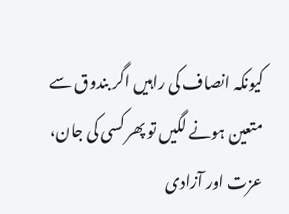کیونکہ انصاف کی راہیں اگر بندوق سے متعین ہونے لگیں تو پھر کسی کی جان، عزت اور آزادی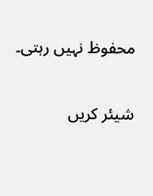محفوظ نہیں رہتی۔

شیئر کریں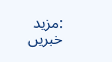:مزید خبریں